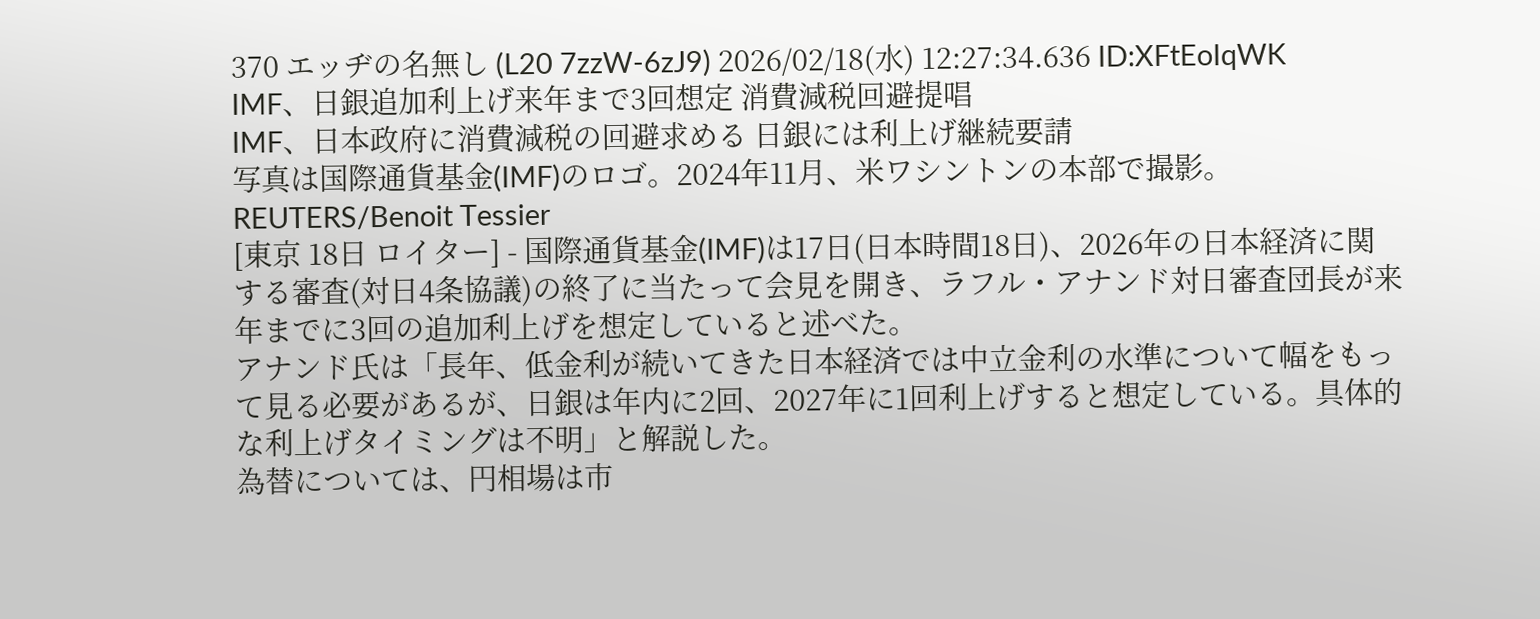370 エッヂの名無し (L20 7zzW-6zJ9) 2026/02/18(水) 12:27:34.636 ID:XFtEoIqWK
IMF、日銀追加利上げ来年まで3回想定 消費減税回避提唱
IMF、日本政府に消費減税の回避求める 日銀には利上げ継続要請
写真は国際通貨基金(IMF)のロゴ。2024年11月、米ワシントンの本部で撮影。REUTERS/Benoit Tessier
[東京 18日 ロイター] - 国際通貨基金(IMF)は17日(日本時間18日)、2026年の日本経済に関する審査(対日4条協議)の終了に当たって会見を開き、ラフル・アナンド対日審査団長が来年までに3回の追加利上げを想定していると述べた。
アナンド氏は「長年、低金利が続いてきた日本経済では中立金利の水準について幅をもって見る必要があるが、日銀は年内に2回、2027年に1回利上げすると想定している。具体的な利上げタイミングは不明」と解説した。
為替については、円相場は市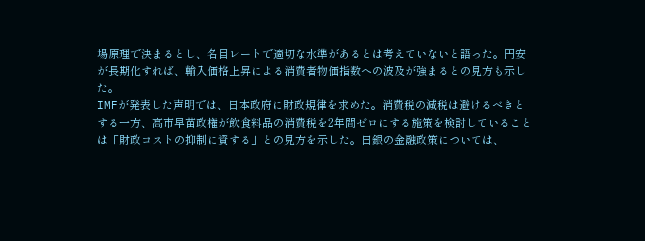場原理で決まるとし、名目レートで適切な水準があるとは考えていないと語った。円安が長期化すれば、輸入価格上昇による消費者物価指数への波及が強まるとの見方も示した。
IMFが発表した声明では、日本政府に財政規律を求めた。消費税の減税は避けるべきとする一方、高市早苗政権が飲食料品の消費税を2年間ゼロにする施策を検討していることは「財政コストの抑制に資する」との見方を示した。日銀の金融政策については、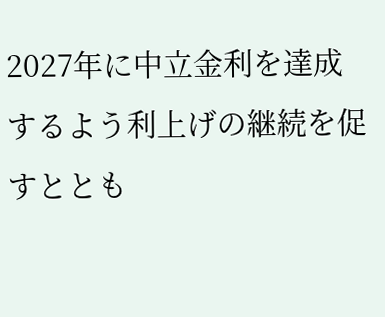2027年に中立金利を達成するよう利上げの継続を促すととも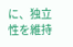に、独立性を維持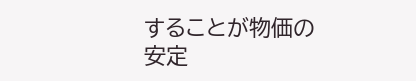することが物価の安定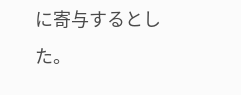に寄与するとした。